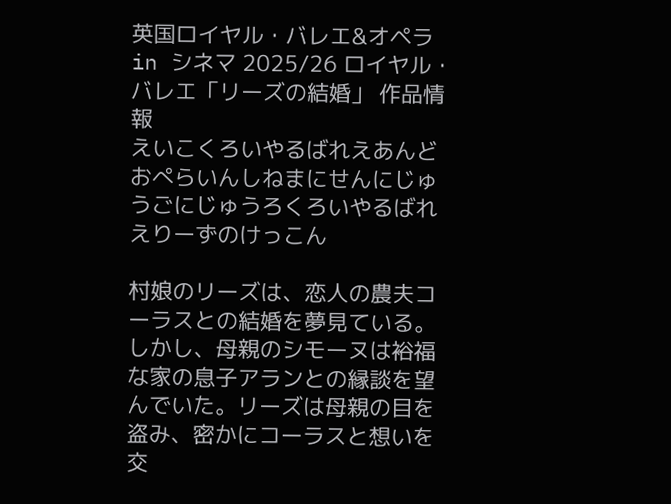英国ロイヤル・バレエ&オペラ in シネマ 2025/26 ロイヤル・バレエ「リーズの結婚」 作品情報
えいこくろいやるばれえあんどおぺらいんしねまにせんにじゅうごにじゅうろくろいやるばれえりーずのけっこん

村娘のリーズは、恋人の農夫コーラスとの結婚を夢見ている。しかし、母親のシモーヌは裕福な家の息子アランとの縁談を望んでいた。リーズは母親の目を盗み、密かにコーラスと想いを交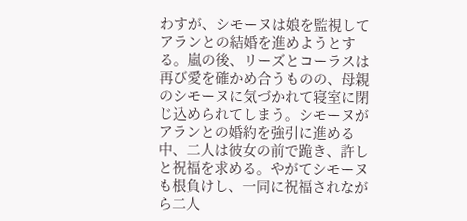わすが、シモーヌは娘を監視してアランとの結婚を進めようとする。嵐の後、リーズとコーラスは再び愛を確かめ合うものの、母親のシモーヌに気づかれて寝室に閉じ込められてしまう。シモーヌがアランとの婚約を強引に進める中、二人は彼女の前で跪き、許しと祝福を求める。やがてシモーヌも根負けし、一同に祝福されながら二人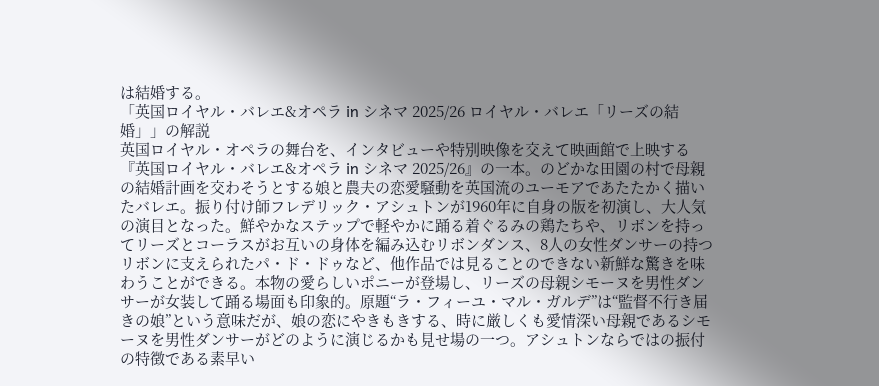は結婚する。
「英国ロイヤル・バレエ&オペラ in シネマ 2025/26 ロイヤル・バレエ「リーズの結婚」」の解説
英国ロイヤル・オペラの舞台を、インタビューや特別映像を交えて映画館で上映する『英国ロイヤル・バレエ&オペラ in シネマ 2025/26』の一本。のどかな田園の村で母親の結婚計画を交わそうとする娘と農夫の恋愛騒動を英国流のユーモアであたたかく描いたバレエ。振り付け師フレデリック・アシュトンが1960年に自身の版を初演し、大人気の演目となった。鮮やかなステップで軽やかに踊る着ぐるみの鶏たちや、リボンを持ってリーズとコーラスがお互いの身体を編み込むリボンダンス、8人の女性ダンサーの持つリボンに支えられたパ・ド・ドゥなど、他作品では見ることのできない新鮮な驚きを味わうことができる。本物の愛らしいポニーが登場し、リーズの母親シモーヌを男性ダンサーが女装して踊る場面も印象的。原題“ラ・フィーユ・マル・ガルデ”は“監督不行き届きの娘”という意味だが、娘の恋にやきもきする、時に厳しくも愛情深い母親であるシモーヌを男性ダンサーがどのように演じるかも見せ場の一つ。アシュトンならではの振付の特徴である素早い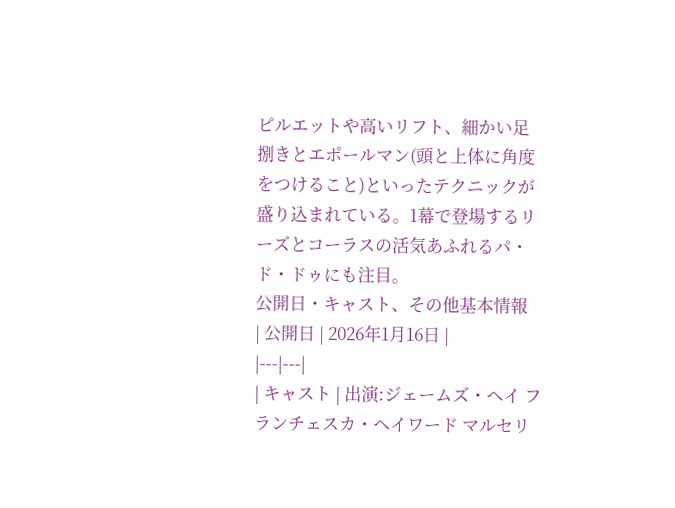ピルエットや高いリフト、細かい足捌きとエポールマン(頭と上体に角度をつけること)といったテクニックが盛り込まれている。1幕で登場するリーズとコーラスの活気あふれるパ・ド・ドゥにも注目。
公開日・キャスト、その他基本情報
| 公開日 | 2026年1月16日 |
|---|---|
| キャスト | 出演:ジェームズ・ヘイ フランチェスカ・ヘイワード マルセリ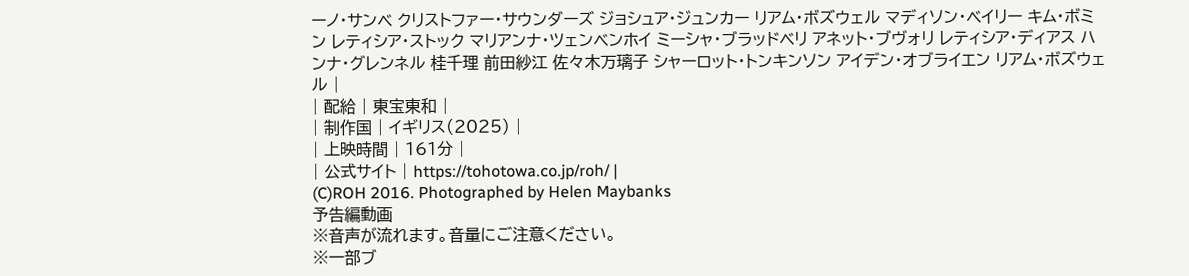ーノ・サンベ クリストファー・サウンダーズ ジョシュア・ジュンカー リアム・ボズウェル マディソン・ベイリー キム・ボミン レティシア・ストック マリアンナ・ツェンベンホイ ミーシャ・ブラッドベリ アネット・ブヴォリ レティシア・ディアス ハンナ・グレンネル 桂千理 前田紗江 佐々木万璃子 シャーロット・トンキンソン アイデン・オブライエン リアム・ボズウェル |
| 配給 | 東宝東和 |
| 制作国 | イギリス(2025) |
| 上映時間 | 161分 |
| 公式サイト | https://tohotowa.co.jp/roh/ |
(C)ROH 2016. Photographed by Helen Maybanks
予告編動画
※音声が流れます。音量にご注意ください。
※一部ブ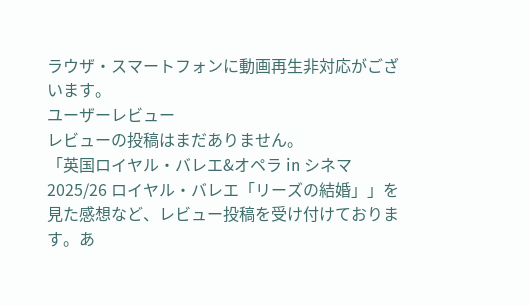ラウザ・スマートフォンに動画再生非対応がございます。
ユーザーレビュー
レビューの投稿はまだありません。
「英国ロイヤル・バレエ&オペラ in シネマ 2025/26 ロイヤル・バレエ「リーズの結婚」」を見た感想など、レビュー投稿を受け付けております。あ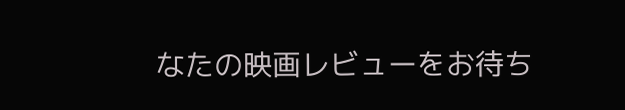なたの映画レビューをお待ち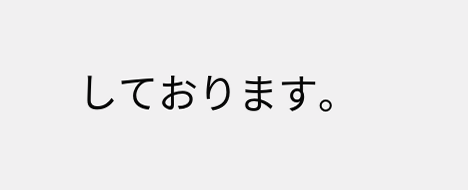しております。